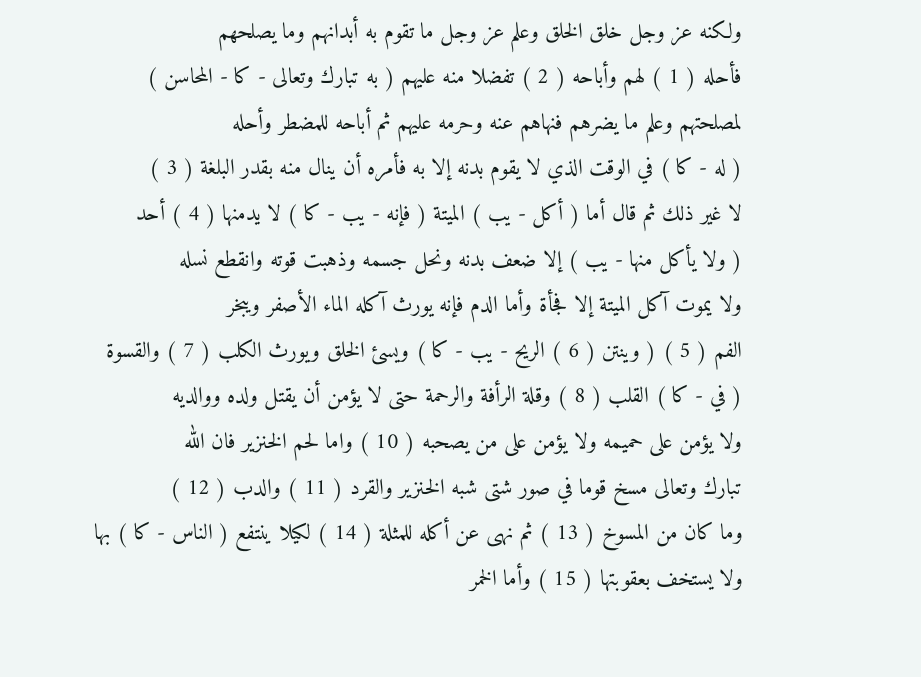ولكنه عز وجل خلق الخلق وعلم عز وجل ما تقوم به أبدانهم وما يصلحهم
فأحله ( 1 ) لهم وأباحه ( 2 ) تفضلا منه عليهم ( به تبارك وتعالى - كا - المحاسن )
لمصلحتهم وعلم ما يضرهم فنهاهم عنه وحرمه عليهم ثم أباحه للمضطر وأحله
( له - كا ) في الوقت الذي لا يقوم بدنه إلا به فأمره أن ينال منه بقدر البلغة ( 3 )
لا غير ذلك ثم قال أما ( أكل - يب ) الميتة ( فإنه - يب - كا ) لا يدمنها ( 4 ) أحد
( ولا يأكل منها - يب ) إلا ضعف بدنه ونحل جسمه وذهبت قوته وانقطع نسله
ولا يموت آكل الميتة إلا فجأة وأما الدم فإنه يورث آكله الماء الأصفر ويبخر
الفم ( 5 ) ( وينتن ( 6 ) الريح - يب - كا ) ويسئ الخلق ويورث الكلب ( 7 ) والقسوة
( في - كا ) القلب ( 8 ) وقلة الرأفة والرحمة حتى لا يؤمن أن يقتل ولده ووالديه
ولا يؤمن على حميمه ولا يؤمن على من يصحبه ( 10 ) واما لحم الخنزير فان الله
تبارك وتعالى مسخ قوما في صور شتى شبه الخنزير والقرد ( 11 ) والدب ( 12 )
وما كان من المسوخ ( 13 ) ثم نهى عن أكله للمثلة ( 14 ) لكيلا ينتفع ( الناس - كا ) بها
ولا يستخف بعقوبتها ( 15 ) وأما الخمر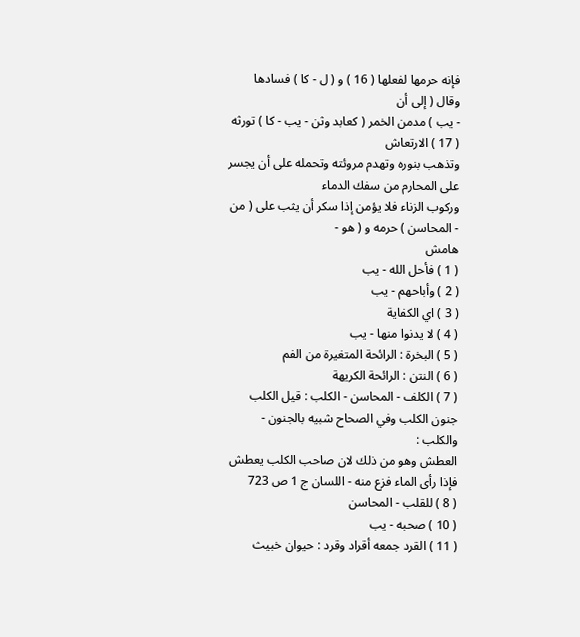فإنه حرمها لفعلها ( 16 ) و ( ل - كا ) فسادها
وقال ( إلى أن
- يب ) مدمن الخمر ( كعابد وثن - يب - كا ) تورثه ( 17 ) الارتعاش
وتذهب بنوره وتهدم مروئته وتحمله على أن يجسر على المحارم من سفك الدماء
وركوب الزناء فلا يؤمن إذا سكر أن يثب على ( من - المحاسن ) حرمه و ( هو -
هامش
( 1 ) فأحل الله - يب
( 2 ) وأباحهم - يب
( 3 ) اي الكفاية
( 4 ) لا يدنوا منها - يب
( 5 ) البخرة : الرائحة المتغيرة من الفم
( 6 ) النتن : الرائحة الكريهة
( 7 ) الكلف - المحاسن - الكلب : قيل الكلب جنون الكلب وفي الصحاح شبيه بالجنون - والكلب :
العطش وهو من ذلك لان صاحب الكلب يعطش فإذا رأى الماء فزع منه - اللسان ج 1 ص 723
( 8 ) للقلب - المحاسن
( 10 ) صحبه - يب
( 11 ) القرد جمعه أقراد وقرد : حيوان خبيث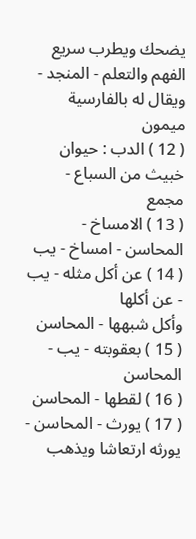يضحك ويطرب سريع الفهم والتعلم - المنجد - ويقال له بالفارسية ميمون
( 12 ) الدب : حيوان
خبيث من السباع - مجمع
( 13 ) الامساخ - المحاسن - امساخ - يب
( 14 ) عن أكل مثله - يب - عن أكلها
وأكل شبهها - المحاسن
( 15 ) بعقوبته - يب - المحاسن
( 16 ) لقطها - المحاسن
( 17 ) يورث - المحاسن - يورثه ارتعاشا ويذهب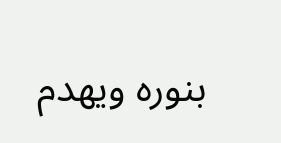بنوره ويهدم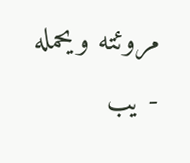مروئته ويحمله - يب